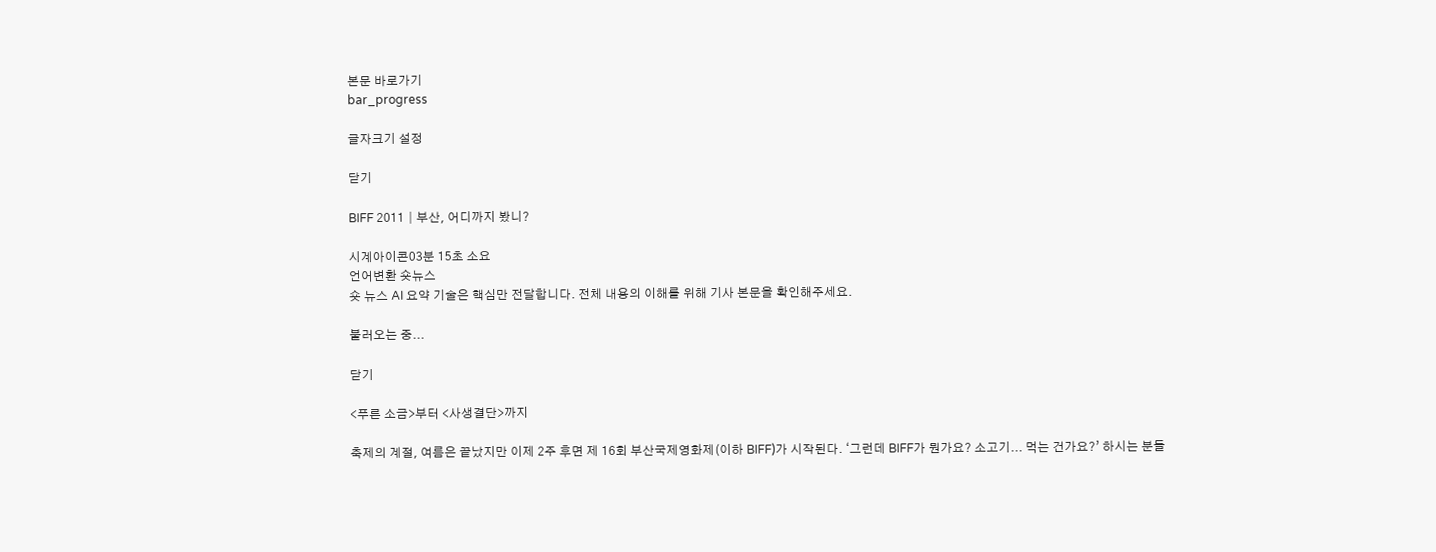본문 바로가기
bar_progress

글자크기 설정

닫기

BIFF 2011│부산, 어디까지 봤니?

시계아이콘03분 15초 소요
언어변환 숏뉴스
숏 뉴스 AI 요약 기술은 핵심만 전달합니다. 전체 내용의 이해를 위해 기사 본문을 확인해주세요.

불러오는 중...

닫기

<푸른 소금>부터 <사생결단>까지

축제의 계절, 여름은 끝났지만 이제 2주 후면 제 16회 부산국제영화제(이하 BIFF)가 시작된다. ‘그런데 BIFF가 뭔가요? 소고기... 먹는 건가요?’ 하시는 분들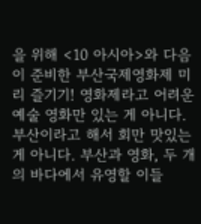을 위해 <10 아시아>와 다음이 준비한 부산국제영화제 미리 즐기기! 영화제라고 어려운 예술 영화만 있는 게 아니다. 부산이라고 해서 회만 맛있는 게 아니다. 부산과 영화, 두 개의 바다에서 유영할 이들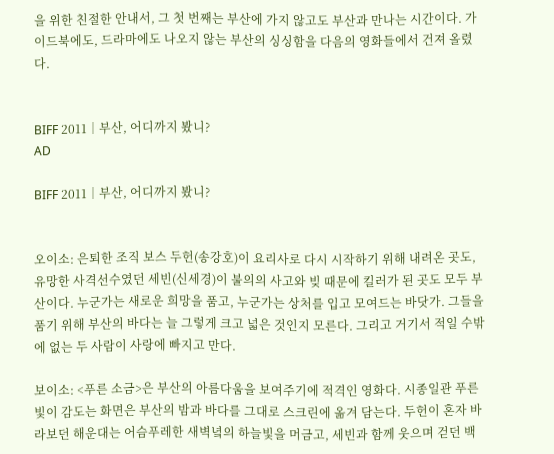을 위한 친절한 안내서, 그 첫 번째는 부산에 가지 않고도 부산과 만나는 시간이다. 가이드북에도, 드라마에도 나오지 않는 부산의 싱싱함을 다음의 영화들에서 건져 올렸다.


BIFF 2011│부산, 어디까지 봤니?
AD

BIFF 2011│부산, 어디까지 봤니?


오이소: 은퇴한 조직 보스 두헌(송강호)이 요리사로 다시 시작하기 위해 내려온 곳도, 유망한 사격선수였던 세빈(신세경)이 불의의 사고와 빚 때문에 킬러가 된 곳도 모두 부산이다. 누군가는 새로운 희망을 품고, 누군가는 상처를 입고 모여드는 바닷가. 그들을 품기 위해 부산의 바다는 늘 그렇게 크고 넓은 것인지 모른다. 그리고 거기서 적일 수밖에 없는 두 사람이 사랑에 빠지고 만다.

보이소: <푸른 소금>은 부산의 아름다움을 보여주기에 적격인 영화다. 시종일관 푸른빛이 감도는 화면은 부산의 밤과 바다를 그대로 스크린에 옮겨 담는다. 두헌이 혼자 바라보던 해운대는 어슴푸레한 새벽녘의 하늘빛을 머금고, 세빈과 함께 웃으며 걷던 백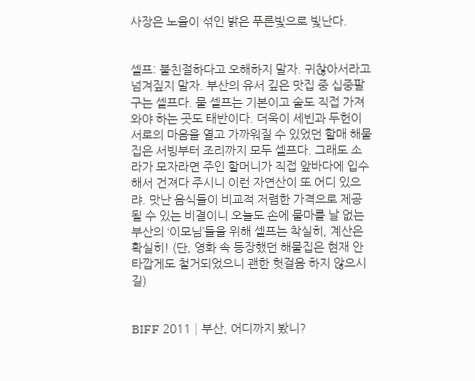사장은 노을이 섞인 밝은 푸른빛으로 빛난다.


셀프: 불친절하다고 오해하지 말자. 귀찮아서라고 넘겨짚지 말자. 부산의 유서 깊은 맛집 중 십중팔구는 셀프다. 물 셀프는 기본이고 술도 직접 가져와야 하는 곳도 태반이다. 더욱이 세빈과 두헌이 서로의 마음을 열고 가까워질 수 있었던 할매 해물집은 서빙부터 조리까지 모두 셀프다. 그래도 소라가 모자라면 주인 할머니가 직접 앞바다에 입수해서 건져다 주시니 이런 자연산이 또 어디 있으랴. 맛난 음식들이 비교적 저렴한 가격으로 제공될 수 있는 비결이니 오늘도 손에 물마를 날 없는 부산의 ‘이모님’들을 위해 셀프는 착실히, 계산은 확실히! (단, 영화 속 등장했던 해물집은 현재 안타깝게도 철거되었으니 괜한 헛걸음 하지 않으시길)


BIFF 2011│부산, 어디까지 봤니?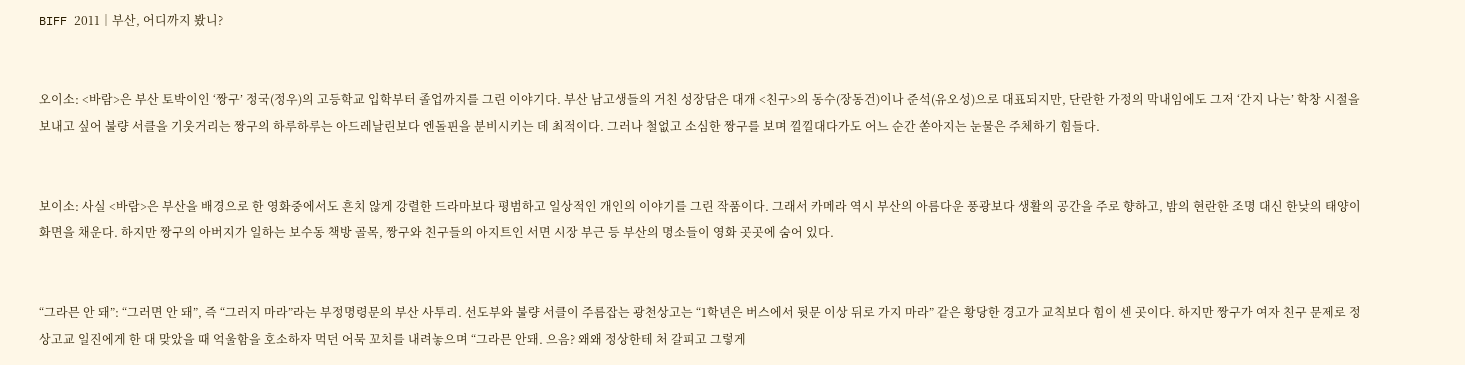BIFF 2011│부산, 어디까지 봤니?


오이소: <바람>은 부산 토박이인 ‘짱구’ 정국(정우)의 고등학교 입학부터 졸업까지를 그린 이야기다. 부산 남고생들의 거친 성장담은 대개 <친구>의 동수(장동건)이나 준석(유오성)으로 대표되지만, 단란한 가정의 막내임에도 그저 ‘간지 나는’ 학창 시절을 보내고 싶어 불량 서클을 기웃거리는 짱구의 하루하루는 아드레날린보다 엔돌핀을 분비시키는 데 최적이다. 그러나 철없고 소심한 짱구를 보며 낄낄대다가도 어느 순간 쏟아지는 눈물은 주체하기 힘들다.


보이소: 사실 <바람>은 부산을 배경으로 한 영화중에서도 흔치 않게 강렬한 드라마보다 평범하고 일상적인 개인의 이야기를 그린 작품이다. 그래서 카메라 역시 부산의 아름다운 풍광보다 생활의 공간을 주로 향하고, 밤의 현란한 조명 대신 한낮의 태양이 화면을 채운다. 하지만 짱구의 아버지가 일하는 보수동 책방 골목, 짱구와 친구들의 아지트인 서면 시장 부근 등 부산의 명소들이 영화 곳곳에 숨어 있다.


“그라믄 안 돼”: “그러면 안 돼”, 즉 “그러지 마라”라는 부정명령문의 부산 사투리. 선도부와 불량 서클이 주름잡는 광천상고는 “1학년은 버스에서 뒷문 이상 뒤로 가지 마라” 같은 황당한 경고가 교칙보다 힘이 센 곳이다. 하지만 짱구가 여자 친구 문제로 정상고교 일진에게 한 대 맞았을 때 억울함을 호소하자 먹던 어묵 꼬치를 내려놓으며 “그라믄 안돼. 으음? 왜왜 정상한테 처 갈피고 그렇게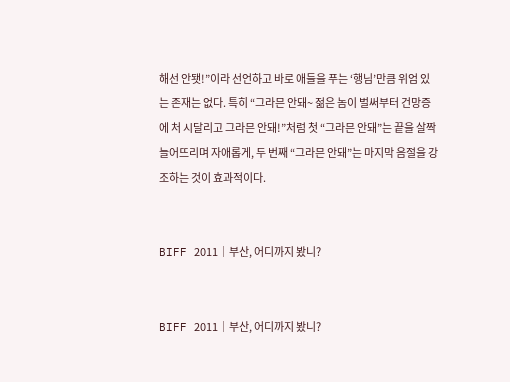해선 안됏!”이라 선언하고 바로 애들을 푸는 ‘행님’만큼 위엄 있는 존재는 없다. 특히 “그라믄 안돼~ 젊은 놈이 벌써부터 건망증에 처 시달리고 그라믄 안돼!”처럼 첫 “그라믄 안돼”는 끝을 살짝 늘어뜨리며 자애롭게, 두 번째 “그라믄 안돼”는 마지막 음절을 강조하는 것이 효과적이다.


BIFF 2011│부산, 어디까지 봤니?


BIFF 2011│부산, 어디까지 봤니?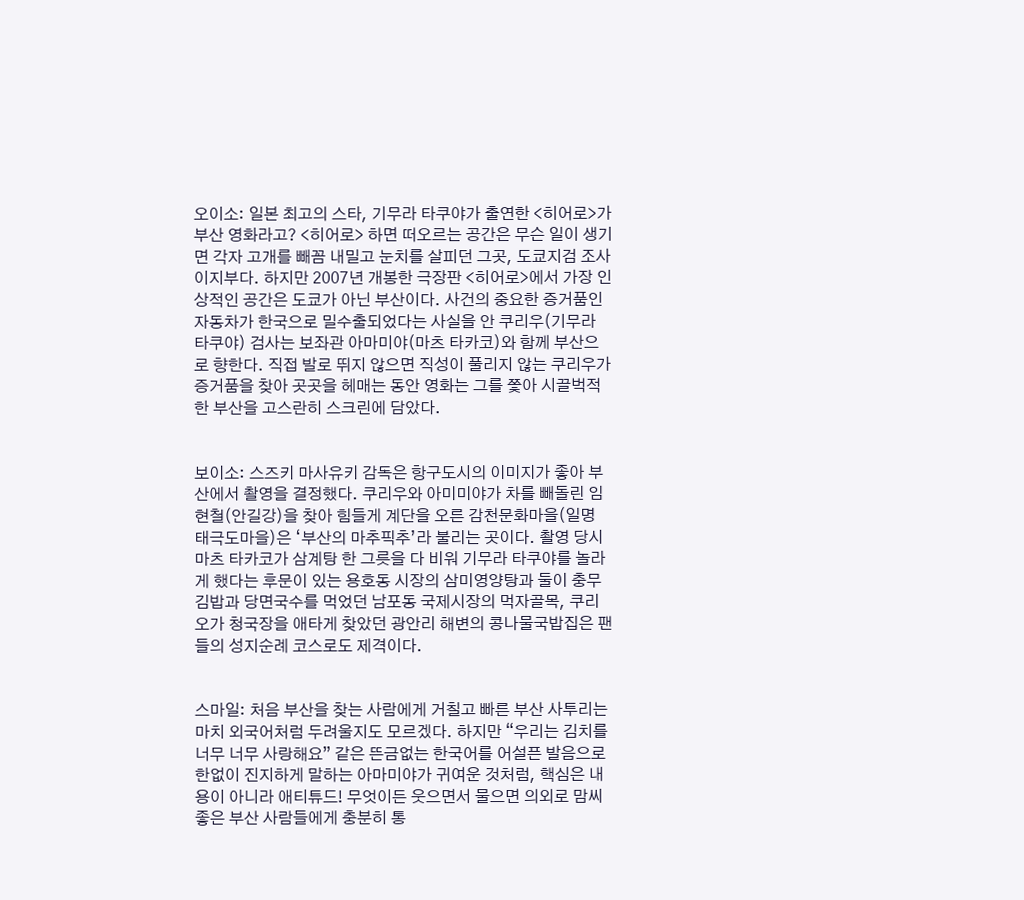오이소: 일본 최고의 스타, 기무라 타쿠야가 출연한 <히어로>가 부산 영화라고? <히어로> 하면 떠오르는 공간은 무슨 일이 생기면 각자 고개를 빼꼼 내밀고 눈치를 살피던 그곳, 도쿄지검 조사이지부다. 하지만 2007년 개봉한 극장판 <히어로>에서 가장 인상적인 공간은 도쿄가 아닌 부산이다. 사건의 중요한 증거품인 자동차가 한국으로 밀수출되었다는 사실을 안 쿠리우(기무라 타쿠야) 검사는 보좌관 아마미야(마츠 타카코)와 함께 부산으로 향한다. 직접 발로 뛰지 않으면 직성이 풀리지 않는 쿠리우가 증거품을 찾아 곳곳을 헤매는 동안 영화는 그를 쫓아 시끌벅적한 부산을 고스란히 스크린에 담았다.


보이소: 스즈키 마사유키 감독은 항구도시의 이미지가 좋아 부산에서 촬영을 결정했다. 쿠리우와 아미미야가 차를 빼돌린 임현철(안길강)을 찾아 힘들게 계단을 오른 감천문화마을(일명 태극도마을)은 ‘부산의 마추픽추’라 불리는 곳이다. 촬영 당시 마츠 타카코가 삼계탕 한 그릇을 다 비워 기무라 타쿠야를 놀라게 했다는 후문이 있는 용호동 시장의 삼미영양탕과 둘이 충무김밥과 당면국수를 먹었던 남포동 국제시장의 먹자골목, 쿠리오가 청국장을 애타게 찾았던 광안리 해변의 콩나물국밥집은 팬들의 성지순례 코스로도 제격이다.


스마일: 처음 부산을 찾는 사람에게 거칠고 빠른 부산 사투리는 마치 외국어처럼 두려울지도 모르겠다. 하지만 “우리는 김치를 너무 너무 사랑해요” 같은 뜬금없는 한국어를 어설픈 발음으로 한없이 진지하게 말하는 아마미야가 귀여운 것처럼, 핵심은 내용이 아니라 애티튜드! 무엇이든 웃으면서 물으면 의외로 맘씨 좋은 부산 사람들에게 충분히 통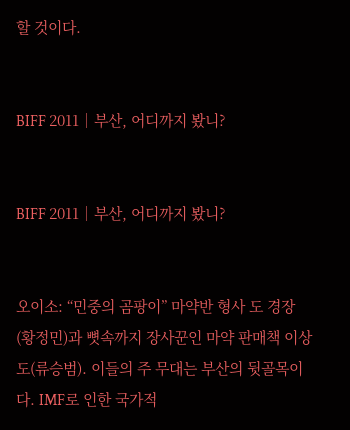할 것이다.


BIFF 2011│부산, 어디까지 봤니?


BIFF 2011│부산, 어디까지 봤니?


오이소: “민중의 곰팡이” 마약반 형사 도 경장(황정민)과 뼛속까지 장사꾼인 마약 판매책 이상도(류승범). 이들의 주 무대는 부산의 뒷골목이다. IMF로 인한 국가적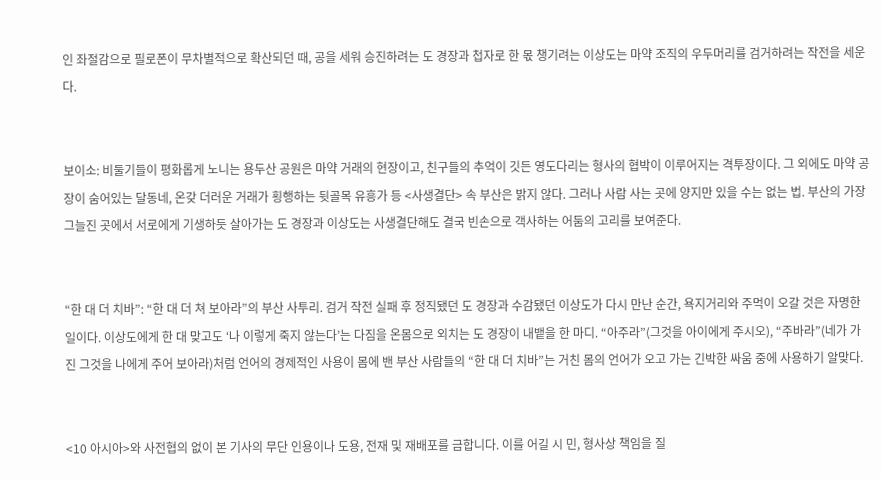인 좌절감으로 필로폰이 무차별적으로 확산되던 때, 공을 세워 승진하려는 도 경장과 첩자로 한 몫 챙기려는 이상도는 마약 조직의 우두머리를 검거하려는 작전을 세운다.


보이소: 비둘기들이 평화롭게 노니는 용두산 공원은 마약 거래의 현장이고, 친구들의 추억이 깃든 영도다리는 형사의 협박이 이루어지는 격투장이다. 그 외에도 마약 공장이 숨어있는 달동네, 온갖 더러운 거래가 횡행하는 뒷골목 유흥가 등 <사생결단> 속 부산은 밝지 않다. 그러나 사람 사는 곳에 양지만 있을 수는 없는 법. 부산의 가장 그늘진 곳에서 서로에게 기생하듯 살아가는 도 경장과 이상도는 사생결단해도 결국 빈손으로 객사하는 어둠의 고리를 보여준다.


“한 대 더 치바”: “한 대 더 쳐 보아라”의 부산 사투리. 검거 작전 실패 후 정직됐던 도 경장과 수감됐던 이상도가 다시 만난 순간, 욕지거리와 주먹이 오갈 것은 자명한 일이다. 이상도에게 한 대 맞고도 ‘나 이렇게 죽지 않는다’는 다짐을 온몸으로 외치는 도 경장이 내뱉을 한 마디. “아주라”(그것을 아이에게 주시오), “주바라”(네가 가진 그것을 나에게 주어 보아라)처럼 언어의 경제적인 사용이 몸에 밴 부산 사람들의 “한 대 더 치바”는 거친 몸의 언어가 오고 가는 긴박한 싸움 중에 사용하기 알맞다.


<10 아시아>와 사전협의 없이 본 기사의 무단 인용이나 도용, 전재 및 재배포를 금합니다. 이를 어길 시 민, 형사상 책임을 질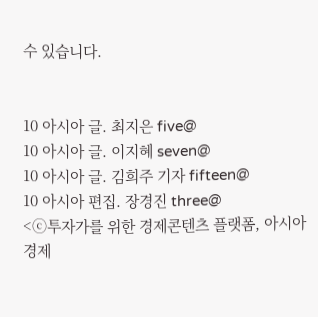수 있습니다.


10 아시아 글. 최지은 five@
10 아시아 글. 이지혜 seven@
10 아시아 글. 김희주 기자 fifteen@
10 아시아 편집. 장경진 three@
<ⓒ투자가를 위한 경제콘텐츠 플랫폼, 아시아경제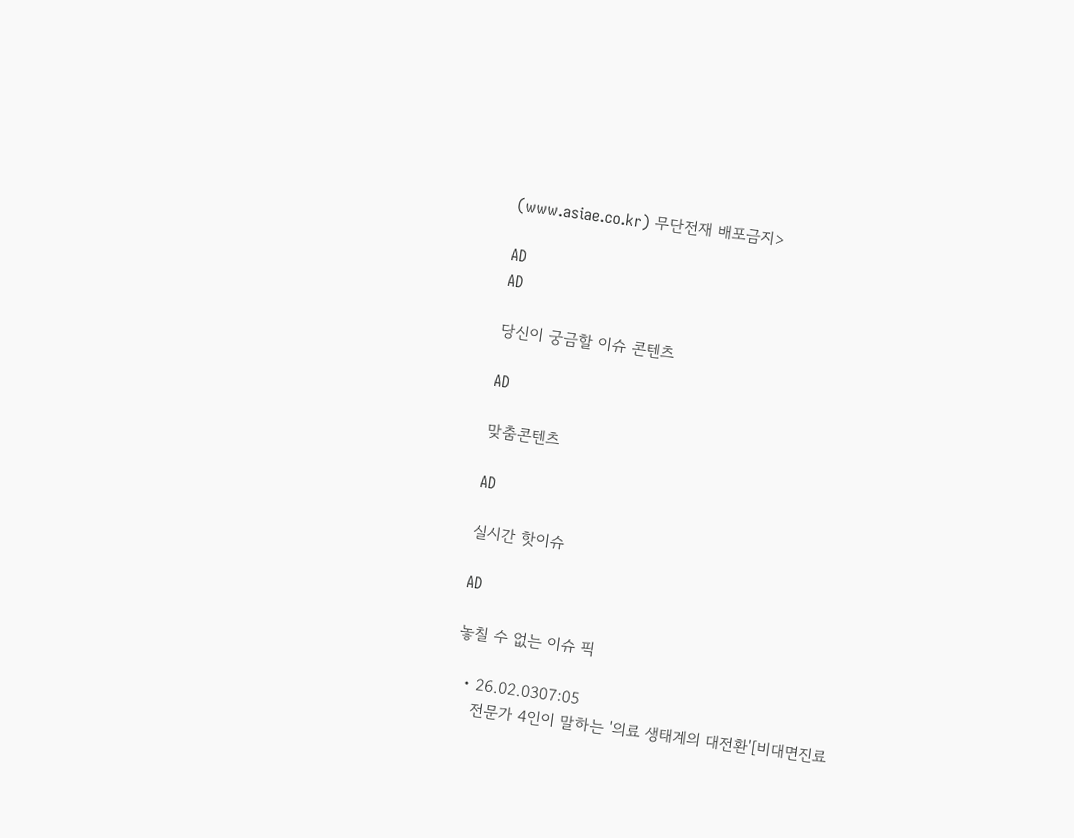(www.asiae.co.kr) 무단전재 배포금지>

AD
AD

당신이 궁금할 이슈 콘텐츠

AD

맞춤콘텐츠

AD

실시간 핫이슈

AD

놓칠 수 없는 이슈 픽

  • 26.02.0307:05
    전문가 4인이 말하는 '의료 생태계의 대전환'[비대면진료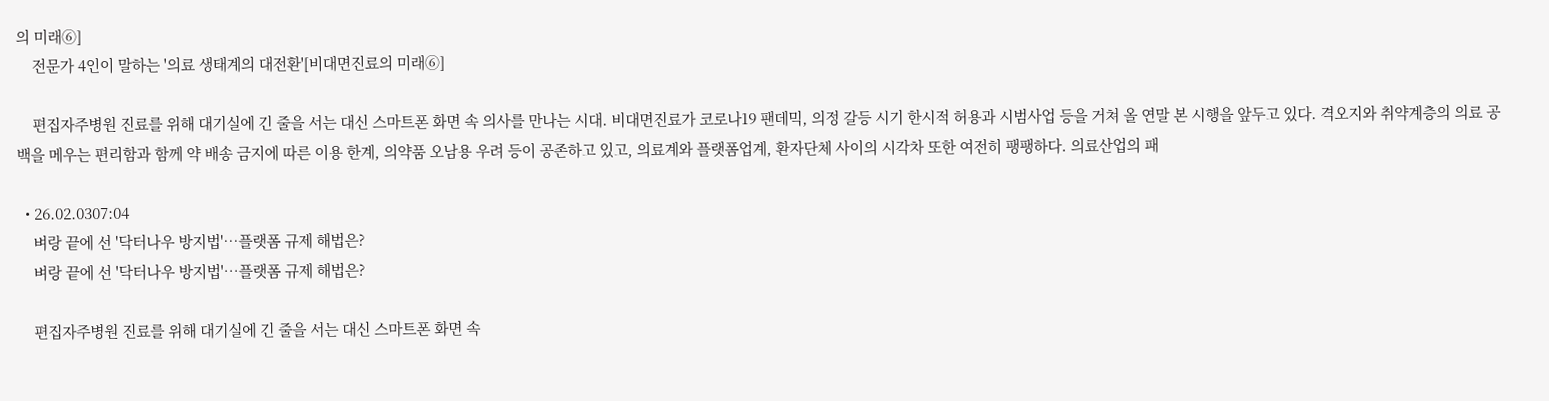의 미래⑥]
    전문가 4인이 말하는 '의료 생태계의 대전환'[비대면진료의 미래⑥]

    편집자주병원 진료를 위해 대기실에 긴 줄을 서는 대신 스마트폰 화면 속 의사를 만나는 시대. 비대면진료가 코로나19 팬데믹, 의정 갈등 시기 한시적 허용과 시범사업 등을 거쳐 올 연말 본 시행을 앞두고 있다. 격오지와 취약계층의 의료 공백을 메우는 편리함과 함께 약 배송 금지에 따른 이용 한계, 의약품 오남용 우려 등이 공존하고 있고, 의료계와 플랫폼업계, 환자단체 사이의 시각차 또한 여전히 팽팽하다. 의료산업의 패

  • 26.02.0307:04
    벼랑 끝에 선 '닥터나우 방지법'…플랫폼 규제 해법은?
    벼랑 끝에 선 '닥터나우 방지법'…플랫폼 규제 해법은?

    편집자주병원 진료를 위해 대기실에 긴 줄을 서는 대신 스마트폰 화면 속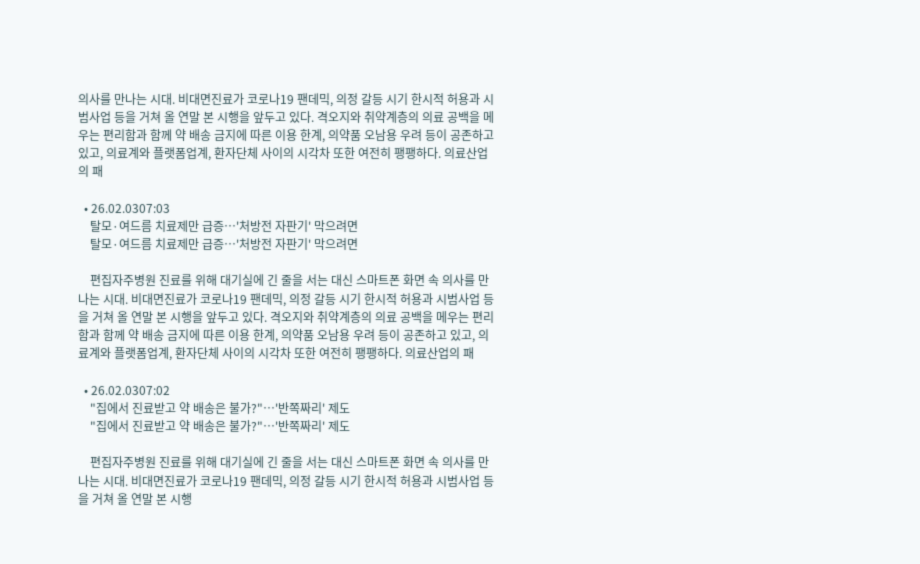의사를 만나는 시대. 비대면진료가 코로나19 팬데믹, 의정 갈등 시기 한시적 허용과 시범사업 등을 거쳐 올 연말 본 시행을 앞두고 있다. 격오지와 취약계층의 의료 공백을 메우는 편리함과 함께 약 배송 금지에 따른 이용 한계, 의약품 오남용 우려 등이 공존하고 있고, 의료계와 플랫폼업계, 환자단체 사이의 시각차 또한 여전히 팽팽하다. 의료산업의 패

  • 26.02.0307:03
    탈모·여드름 치료제만 급증…'처방전 자판기' 막으려면
    탈모·여드름 치료제만 급증…'처방전 자판기' 막으려면

    편집자주병원 진료를 위해 대기실에 긴 줄을 서는 대신 스마트폰 화면 속 의사를 만나는 시대. 비대면진료가 코로나19 팬데믹, 의정 갈등 시기 한시적 허용과 시범사업 등을 거쳐 올 연말 본 시행을 앞두고 있다. 격오지와 취약계층의 의료 공백을 메우는 편리함과 함께 약 배송 금지에 따른 이용 한계, 의약품 오남용 우려 등이 공존하고 있고, 의료계와 플랫폼업계, 환자단체 사이의 시각차 또한 여전히 팽팽하다. 의료산업의 패

  • 26.02.0307:02
    "집에서 진료받고 약 배송은 불가?"…'반쪽짜리' 제도
    "집에서 진료받고 약 배송은 불가?"…'반쪽짜리' 제도

    편집자주병원 진료를 위해 대기실에 긴 줄을 서는 대신 스마트폰 화면 속 의사를 만나는 시대. 비대면진료가 코로나19 팬데믹, 의정 갈등 시기 한시적 허용과 시범사업 등을 거쳐 올 연말 본 시행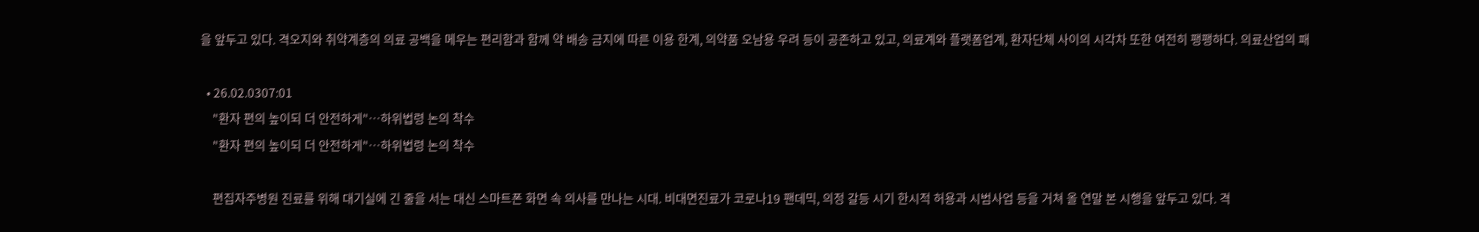을 앞두고 있다. 격오지와 취약계층의 의료 공백을 메우는 편리함과 함께 약 배송 금지에 따른 이용 한계, 의약품 오남용 우려 등이 공존하고 있고, 의료계와 플랫폼업계, 환자단체 사이의 시각차 또한 여전히 팽팽하다. 의료산업의 패

  • 26.02.0307:01
    "환자 편의 높이되 더 안전하게"…하위법령 논의 착수
    "환자 편의 높이되 더 안전하게"…하위법령 논의 착수

    편집자주병원 진료를 위해 대기실에 긴 줄을 서는 대신 스마트폰 화면 속 의사를 만나는 시대. 비대면진료가 코로나19 팬데믹, 의정 갈등 시기 한시적 허용과 시범사업 등을 거쳐 올 연말 본 시행을 앞두고 있다. 격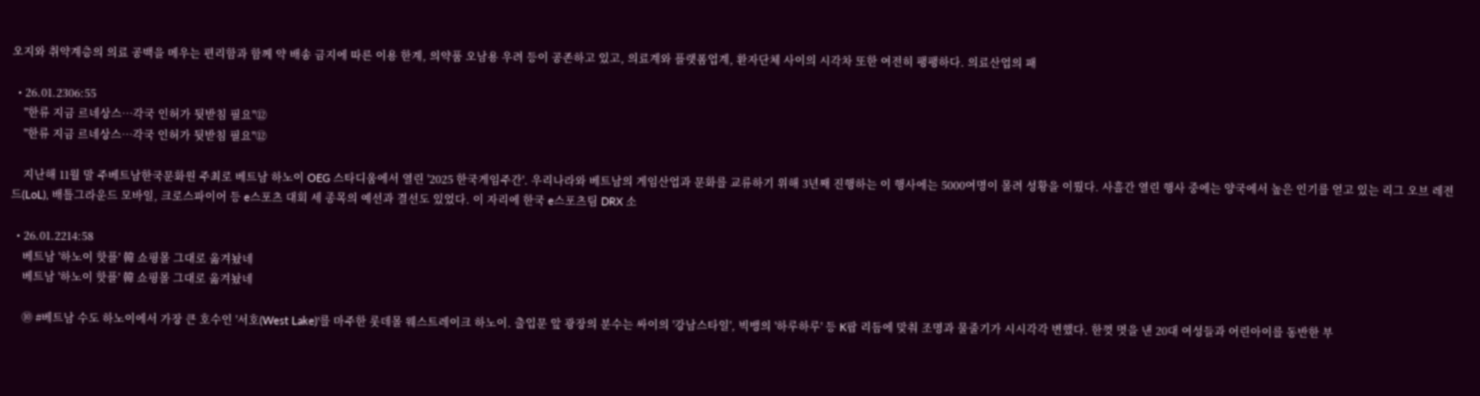오지와 취약계층의 의료 공백을 메우는 편리함과 함께 약 배송 금지에 따른 이용 한계, 의약품 오남용 우려 등이 공존하고 있고, 의료계와 플랫폼업계, 환자단체 사이의 시각차 또한 여전히 팽팽하다. 의료산업의 패

  • 26.01.2306:55
    "한류 지금 르네상스…각국 인허가 뒷받침 필요"⑫
    "한류 지금 르네상스…각국 인허가 뒷받침 필요"⑫

    지난해 11월 말 주베트남한국문화원 주최로 베트남 하노이 OEG 스타디움에서 열린 '2025 한국게임주간'. 우리나라와 베트남의 게임산업과 문화를 교류하기 위해 3년째 진행하는 이 행사에는 5000여명이 몰려 성황을 이뤘다. 사흘간 열린 행사 중에는 양국에서 높은 인기를 얻고 있는 리그 오브 레전드(LoL), 배틀그라운드 모바일, 크로스파이어 등 e스포츠 대회 세 종목의 예선과 결선도 있었다. 이 자리에 한국 e스포츠팀 DRX 소

  • 26.01.2214:58
    베트남 '하노이 핫플' 韓 쇼핑몰 그대로 옮겨놨네
    베트남 '하노이 핫플' 韓 쇼핑몰 그대로 옮겨놨네

    ⑩ #베트남 수도 하노이에서 가장 큰 호수인 '서호(West Lake)'를 마주한 롯데몰 웨스트레이크 하노이. 출입문 앞 광장의 분수는 싸이의 '강남스타일', 빅뱅의 '하루하루' 등 K팝 리듬에 맞춰 조명과 물줄기가 시시각각 변했다. 한껏 멋을 낸 20대 여성들과 어린아이를 동반한 부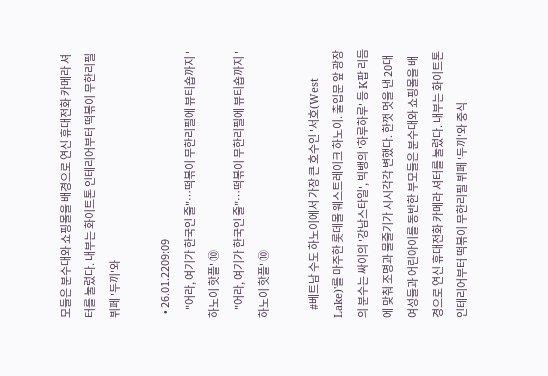모들은 분수대와 쇼핑몰을 배경으로 연신 휴대전화 카메라 셔터를 눌렀다. 내부는 화이트톤 인테리어부터 떡볶이 무한리필 뷔페 '두끼'와

  • 26.01.2209:09
    "어라, 여기가 한국인 줄"…떡볶이 무한리필에 뷰티숍까지 '하노이 핫플' ⑩
    "어라, 여기가 한국인 줄"…떡볶이 무한리필에 뷰티숍까지 '하노이 핫플' ⑩

    #베트남 수도 하노이에서 가장 큰 호수인 '서호(West Lake)'를 마주한 롯데몰 웨스트레이크 하노이. 출입문 앞 광장의 분수는 싸이의 '강남스타일', 빅뱅의 '하루하루' 등 K팝 리듬에 맞춰 조명과 물줄기가 시시각각 변했다. 한껏 멋을 낸 20대 여성들과 어린아이를 동반한 부모들은 분수대와 쇼핑몰을 배경으로 연신 휴대전화 카메라 셔터를 눌렀다. 내부는 화이트톤 인테리어부터 떡볶이 무한리필 뷔페 '두끼'와 중식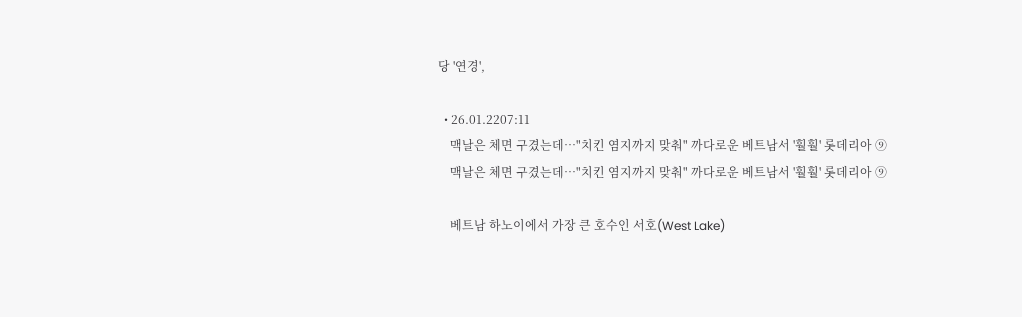당 '연경',

  • 26.01.2207:11
    맥날은 체면 구겼는데…"치킨 염지까지 맞춰" 까다로운 베트남서 '훨훨' 롯데리아 ⑨
    맥날은 체면 구겼는데…"치킨 염지까지 맞춰" 까다로운 베트남서 '훨훨' 롯데리아 ⑨

    베트남 하노이에서 가장 큰 호수인 서호(West Lake)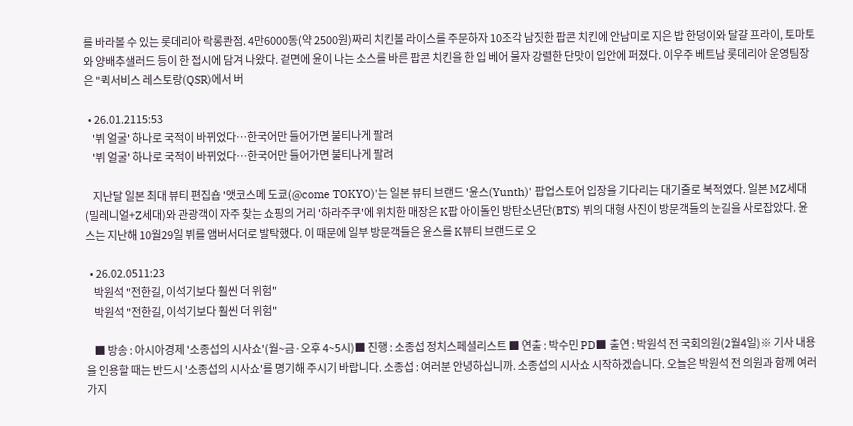를 바라볼 수 있는 롯데리아 락롱콴점. 4만6000동(약 2500원)짜리 치킨볼 라이스를 주문하자 10조각 남짓한 팝콘 치킨에 안남미로 지은 밥 한덩이와 달걀 프라이, 토마토와 양배추샐러드 등이 한 접시에 담겨 나왔다. 겉면에 윤이 나는 소스를 바른 팝콘 치킨을 한 입 베어 물자 강렬한 단맛이 입안에 퍼졌다. 이우주 베트남 롯데리아 운영팀장은 "퀵서비스 레스토랑(QSR)에서 버

  • 26.01.2115:53
    '뷔 얼굴' 하나로 국적이 바뀌었다…한국어만 들어가면 불티나게 팔려
    '뷔 얼굴' 하나로 국적이 바뀌었다…한국어만 들어가면 불티나게 팔려

    지난달 일본 최대 뷰티 편집숍 '앳코스메 도쿄(@come TOKYO)'는 일본 뷰티 브랜드 '윤스(Yunth)' 팝업스토어 입장을 기다리는 대기줄로 북적였다. 일본 MZ세대(밀레니얼+Z세대)와 관광객이 자주 찾는 쇼핑의 거리 '하라주쿠'에 위치한 매장은 K팝 아이돌인 방탄소년단(BTS) 뷔의 대형 사진이 방문객들의 눈길을 사로잡았다. 윤스는 지난해 10월29일 뷔를 앰버서더로 발탁했다. 이 때문에 일부 방문객들은 윤스를 K뷰티 브랜드로 오

  • 26.02.0511:23
    박원석 "전한길, 이석기보다 훨씬 더 위험"
    박원석 "전한길, 이석기보다 훨씬 더 위험"

    ■ 방송 : 아시아경제 '소종섭의 시사쇼'(월~금·오후 4~5시)■ 진행 : 소종섭 정치스페셜리스트 ■ 연출 : 박수민 PD■ 출연 : 박원석 전 국회의원(2월4일)※ 기사 내용을 인용할 때는 반드시 '소종섭의 시사쇼'를 명기해 주시기 바랍니다. 소종섭 : 여러분 안녕하십니까. 소종섭의 시사쇼 시작하겠습니다. 오늘은 박원석 전 의원과 함께 여러 가지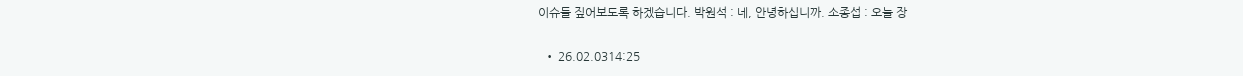이슈들 짚어보도록 하겠습니다. 박원석 : 네, 안녕하십니까. 소종섭 : 오늘 장

  • 26.02.0314:25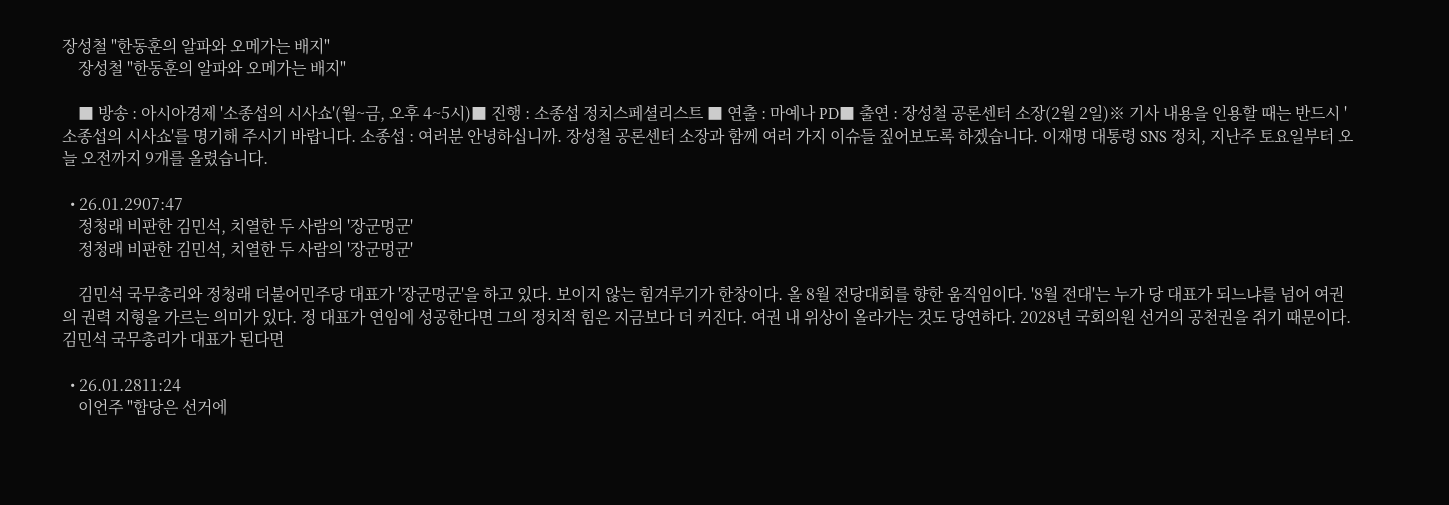장성철 "한동훈의 알파와 오메가는 배지"
    장성철 "한동훈의 알파와 오메가는 배지"

    ■ 방송 : 아시아경제 '소종섭의 시사쇼'(월~금, 오후 4~5시)■ 진행 : 소종섭 정치스페셜리스트 ■ 연출 : 마예나 PD■ 출연 : 장성철 공론센터 소장(2월 2일)※ 기사 내용을 인용할 때는 반드시 '소종섭의 시사쇼'를 명기해 주시기 바랍니다. 소종섭 : 여러분 안녕하십니까. 장성철 공론센터 소장과 함께 여러 가지 이슈들 짚어보도록 하겠습니다. 이재명 대통령 SNS 정치, 지난주 토요일부터 오늘 오전까지 9개를 올렸습니다.

  • 26.01.2907:47
    정청래 비판한 김민석, 치열한 두 사람의 '장군멍군'
    정청래 비판한 김민석, 치열한 두 사람의 '장군멍군'

    김민석 국무총리와 정청래 더불어민주당 대표가 '장군멍군'을 하고 있다. 보이지 않는 힘겨루기가 한창이다. 올 8월 전당대회를 향한 움직임이다. '8월 전대'는 누가 당 대표가 되느냐를 넘어 여권의 권력 지형을 가르는 의미가 있다. 정 대표가 연임에 성공한다면 그의 정치적 힘은 지금보다 더 커진다. 여권 내 위상이 올라가는 것도 당연하다. 2028년 국회의원 선거의 공천권을 쥐기 때문이다. 김민석 국무총리가 대표가 된다면

  • 26.01.2811:24
    이언주 "합당은 선거에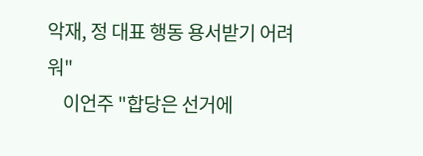악재, 정 대표 행동 용서받기 어려워"
    이언주 "합당은 선거에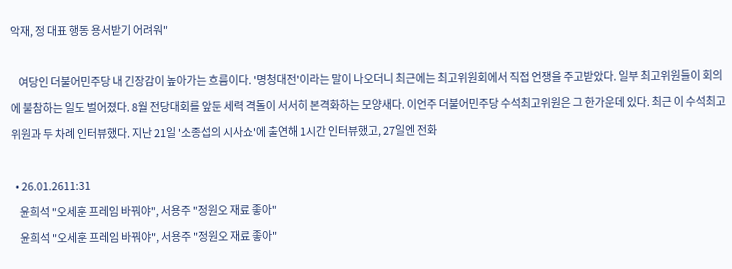악재, 정 대표 행동 용서받기 어려워"

    여당인 더불어민주당 내 긴장감이 높아가는 흐름이다. '명청대전'이라는 말이 나오더니 최근에는 최고위원회에서 직접 언쟁을 주고받았다. 일부 최고위원들이 회의에 불참하는 일도 벌어졌다. 8월 전당대회를 앞둔 세력 격돌이 서서히 본격화하는 모양새다. 이언주 더불어민주당 수석최고위원은 그 한가운데 있다. 최근 이 수석최고위원과 두 차례 인터뷰했다. 지난 21일 '소종섭의 시사쇼'에 출연해 1시간 인터뷰했고, 27일엔 전화

  • 26.01.2611:31
    윤희석 "오세훈 프레임 바꿔야", 서용주 "정원오 재료 좋아"
    윤희석 "오세훈 프레임 바꿔야", 서용주 "정원오 재료 좋아"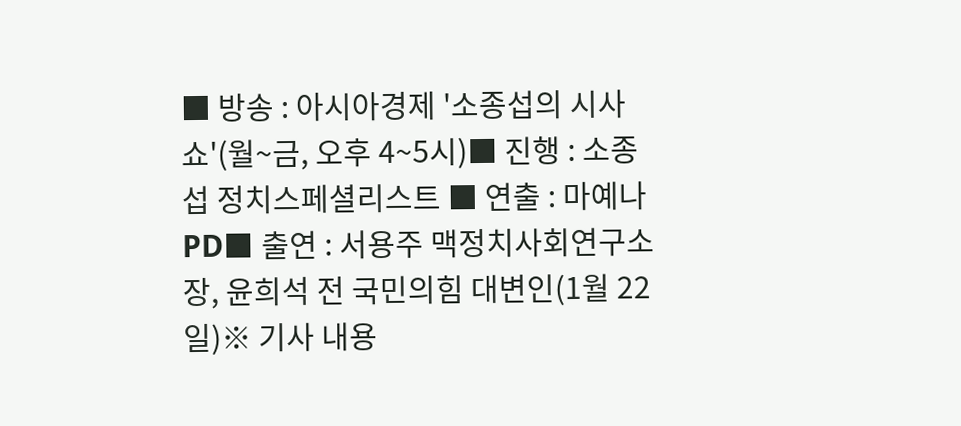■ 방송 : 아시아경제 '소종섭의 시사쇼'(월~금, 오후 4~5시)■ 진행 : 소종섭 정치스페셜리스트 ■ 연출 : 마예나 PD■ 출연 : 서용주 맥정치사회연구소장, 윤희석 전 국민의힘 대변인(1월 22일)※ 기사 내용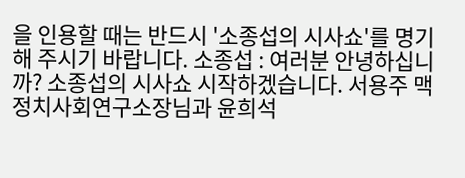을 인용할 때는 반드시 '소종섭의 시사쇼'를 명기해 주시기 바랍니다. 소종섭 : 여러분 안녕하십니까? 소종섭의 시사쇼 시작하겠습니다. 서용주 맥 정치사회연구소장님과 윤희석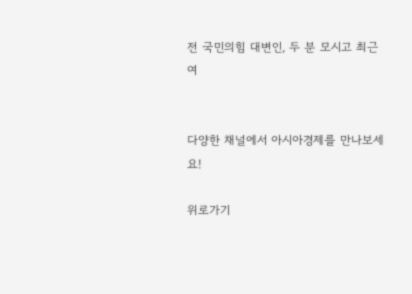전 국민의힘 대변인, 두 분 모시고 최근 여


다양한 채널에서 아시아경제를 만나보세요!

위로가기